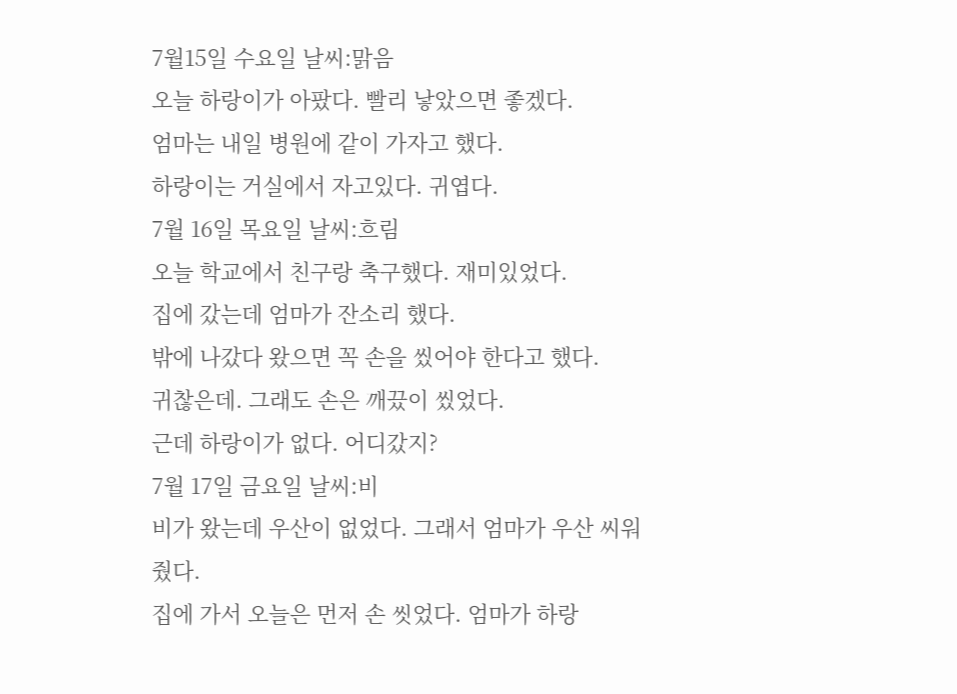7월15일 수요일 날씨:맑음
오늘 하랑이가 아팠다. 빨리 낳았으면 좋겠다.
엄마는 내일 병원에 같이 가자고 했다.
하랑이는 거실에서 자고있다. 귀엽다.
7월 16일 목요일 날씨:흐림
오늘 학교에서 친구랑 축구했다. 재미있었다.
집에 갔는데 엄마가 잔소리 했다.
밖에 나갔다 왔으면 꼭 손을 씼어야 한다고 했다.
귀찮은데. 그래도 손은 깨끘이 씼었다.
근데 하랑이가 없다. 어디갔지?
7월 17일 금요일 날씨:비
비가 왔는데 우산이 없었다. 그래서 엄마가 우산 씨워줬다.
집에 가서 오늘은 먼저 손 씻었다. 엄마가 하랑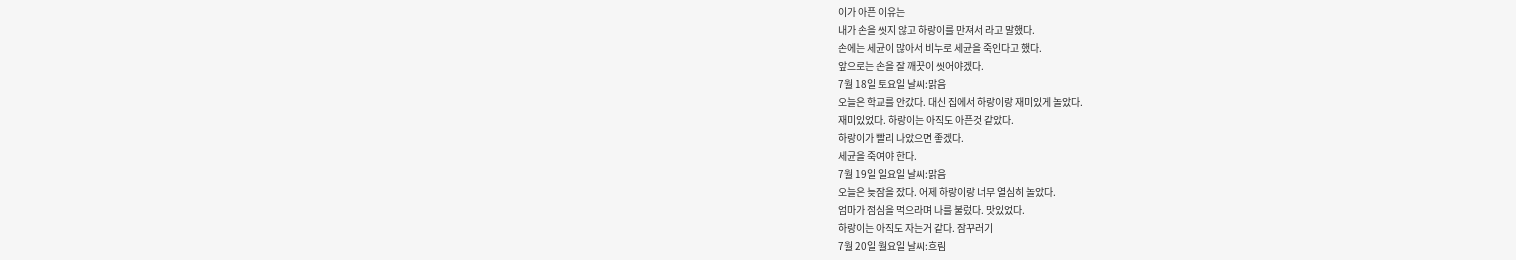이가 아픈 이유는
내가 손을 씻지 않고 하랑이를 만져서 라고 말했다.
손에는 세균이 많아서 비누로 세균을 죽인다고 했다.
앞으로는 손을 잘 깨끗이 씻어야겠다.
7월 18일 토요일 날씨:맑음
오늘은 학교를 안갔다. 대신 집에서 하랑이랑 재미있게 놀았다.
재미있었다. 하랑이는 아직도 아픈것 같았다.
하랑이가 빨리 나았으면 좋겠다.
세균을 죽여야 한다.
7월 19일 일요일 날씨:맑음
오늘은 늦잠을 잤다. 어제 하랑이랑 너무 열심히 놀았다.
엄마가 점심을 먹으라며 나를 불렀다. 맛있었다.
하랑이는 아직도 자는거 같다. 잠꾸러기
7월 20일 월요일 날씨:흐림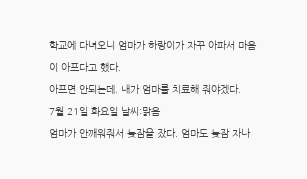학교에 다녀오니 엄마가 하랑이가 자꾸 아파서 마음이 아프다고 했다.
아프면 안되는데. 내가 엄마를 치료해 줘야겠다.
7월 21일 화요일 날씨:맑음
엄마가 안깨워줘서 늦잠을 잤다. 엄마도 늦잠 자나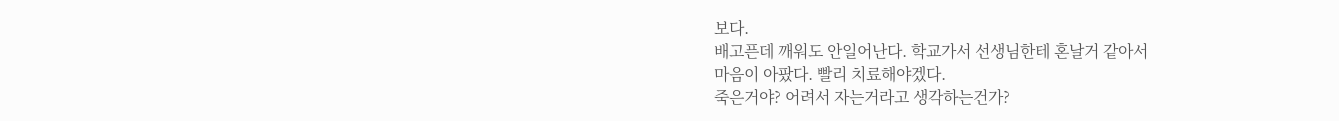보다.
배고픈데 깨워도 안일어난다. 학교가서 선생님한테 혼날거 같아서
마음이 아팠다. 빨리 치료해야겠다.
죽은거야? 어려서 자는거라고 생각하는건가?